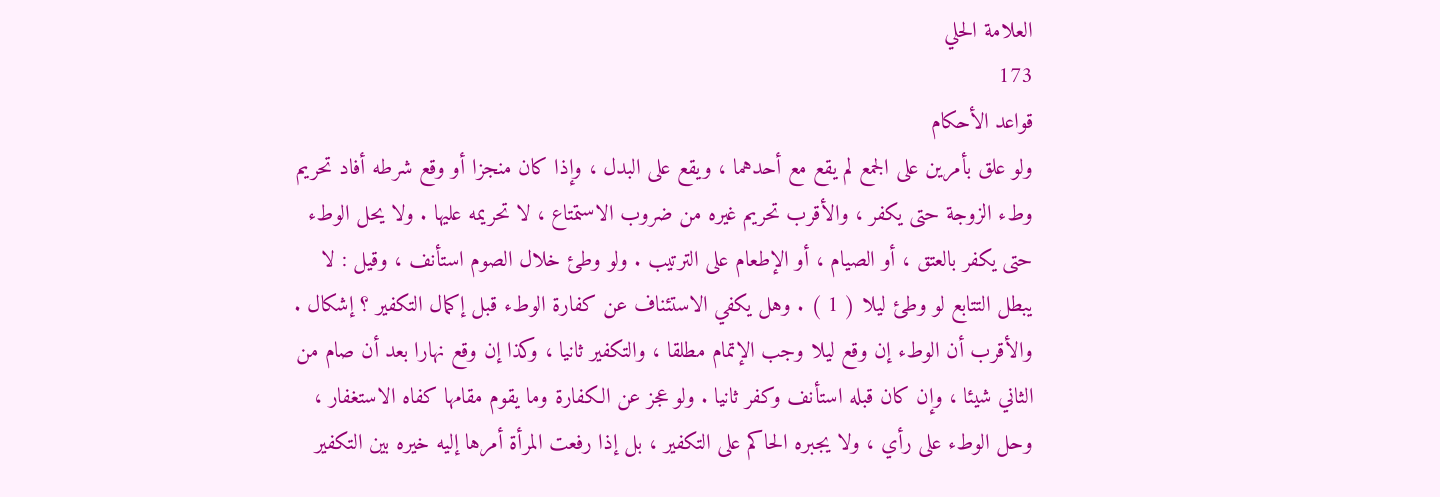العلامة الحلي
173
قواعد الأحكام
ولو علق بأمرين على الجمع لم يقع مع أحدهما ، ويقع على البدل ، وإذا كان منجزا أو وقع شرطه أفاد تحريم وطء الزوجة حتى يكفر ، والأقرب تحريم غيره من ضروب الاستمتاع ، لا تحريمه عليها . ولا يحل الوطء حتى يكفر بالعتق ، أو الصيام ، أو الإطعام على الترتيب . ولو وطئ خلال الصوم استأنف ، وقيل : لا يبطل التتابع لو وطئ ليلا ( 1 ) . وهل يكفي الاستئناف عن كفارة الوطء قبل إكمال التكفير ؟ إشكال . والأقرب أن الوطء إن وقع ليلا وجب الإتمام مطلقا ، والتكفير ثانيا ، وكذا إن وقع نهارا بعد أن صام من الثاني شيئا ، وإن كان قبله استأنف وكفر ثانيا . ولو عجز عن الكفارة وما يقوم مقامها كفاه الاستغفار ، وحل الوطء على رأي ، ولا يجبره الحاكم على التكفير ، بل إذا رفعت المرأة أمرها إليه خيره بين التكفير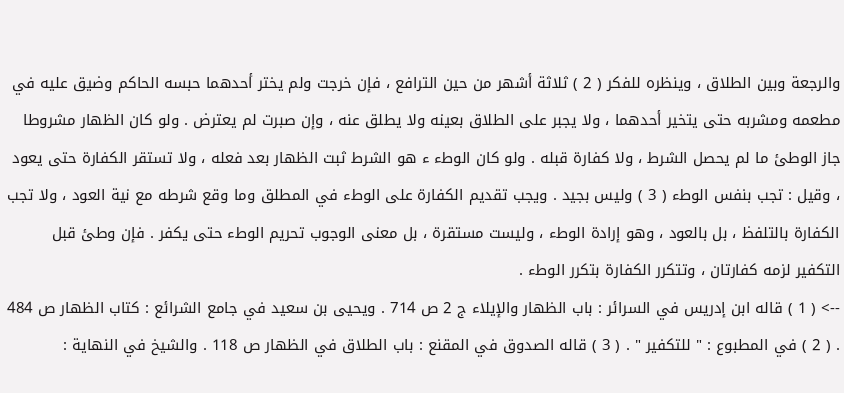والرجعة وبين الطلاق ، وينظره للفكر ( 2 ) ثلاثة أشهر من حين الترافع ، فإن خرجت ولم يختر أحدهما حبسه الحاكم وضيق عليه في مطعمه ومشربه حتى يتخير أحدهما ، ولا يجبر على الطلاق بعينه ولا يطلق عنه ، وإن صبرت لم يعترض . ولو كان الظهار مشروطا جاز الوطئ ما لم يحصل الشرط ، ولا كفارة قبله . ولو كان الوطء ء هو الشرط ثبت الظهار بعد فعله ، ولا تستقر الكفارة حتى يعود ، وقيل : تجب بنفس الوطء ( 3 ) وليس بجيد . ويجب تقديم الكفارة على الوطء في المطلق وما وقع شرطه مع نية العود ، ولا تجب الكفارة بالتلفظ ، بل بالعود ، وهو إرادة الوطء ، وليست مستقرة ، بل معنى الوجوب تحريم الوطء حتى يكفر . فإن وطئ قبل التكفير لزمه كفارتان ، وتتكرر الكفارة بتكرر الوطء .
--> ( 1 ) قاله ابن إدريس في السرائر : باب الظهار والإيلاء ج 2 ص 714 . ويحيى بن سعيد في جامع الشرائع : كتاب الظهار ص 484 . ( 2 ) في المطبوع : " للتكفير " . ( 3 ) قاله الصدوق في المقنع : باب الطلاق في الظهار ص 118 . والشيخ في النهاية :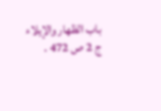باب الظهار والإيلاء ج 2 ص 472 .